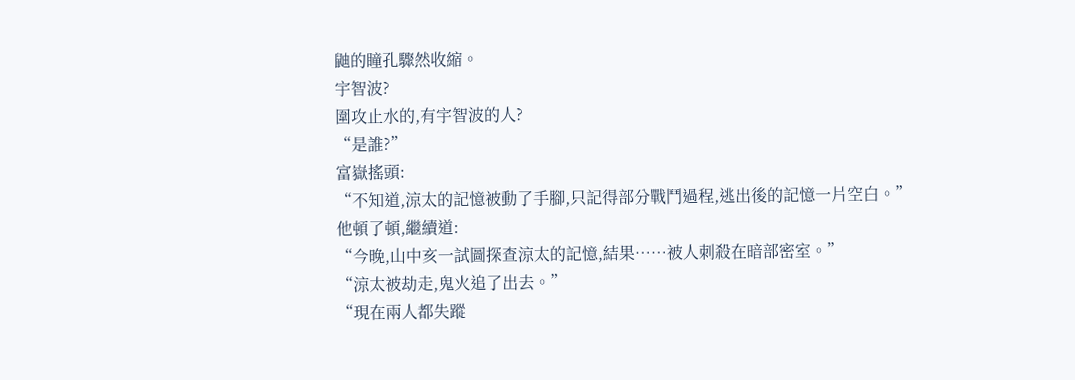鼬的瞳孔驟然收縮。
宇智波?
圍攻止水的,有宇智波的人?
“是誰?”
富嶽搖頭:
“不知道,涼太的記憶被動了手腳,只記得部分戰鬥過程,逃出後的記憶一片空白。”
他頓了頓,繼續道:
“今晚,山中亥一試圖探查涼太的記憶,結果……被人刺殺在暗部密室。”
“涼太被劫走,鬼火追了出去。”
“現在兩人都失蹤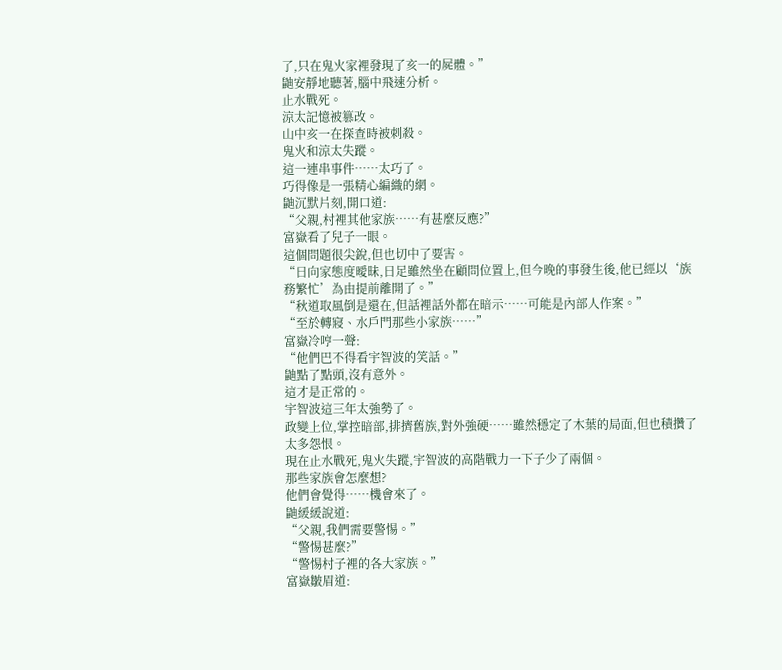了,只在鬼火家裡發現了亥一的屍體。”
鼬安靜地聽著,腦中飛速分析。
止水戰死。
涼太記憶被篡改。
山中亥一在探查時被刺殺。
鬼火和涼太失蹤。
這一連串事件……太巧了。
巧得像是一張精心編織的網。
鼬沉默片刻,開口道:
“父親,村裡其他家族……有甚麼反應?”
富嶽看了兒子一眼。
這個問題很尖銳,但也切中了要害。
“日向家態度曖昧,日足雖然坐在顧問位置上,但今晚的事發生後,他已經以‘族務繁忙’為由提前離開了。”
“秋道取風倒是還在,但話裡話外都在暗示……可能是內部人作案。”
“至於轉寢、水戶門那些小家族……”
富嶽冷哼一聲:
“他們巴不得看宇智波的笑話。”
鼬點了點頭,沒有意外。
這才是正常的。
宇智波這三年太強勢了。
政變上位,掌控暗部,排擠舊族,對外強硬……雖然穩定了木葉的局面,但也積攢了太多怨恨。
現在止水戰死,鬼火失蹤,宇智波的高階戰力一下子少了兩個。
那些家族會怎麼想?
他們會覺得……機會來了。
鼬緩緩說道:
“父親,我們需要警惕。”
“警惕甚麼?”
“警惕村子裡的各大家族。”
富嶽皺眉道: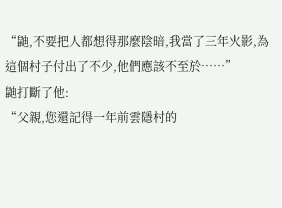“鼬,不要把人都想得那麼陰暗,我當了三年火影,為這個村子付出了不少,他們應該不至於……”
鼬打斷了他:
“父親,您還記得一年前雲隱村的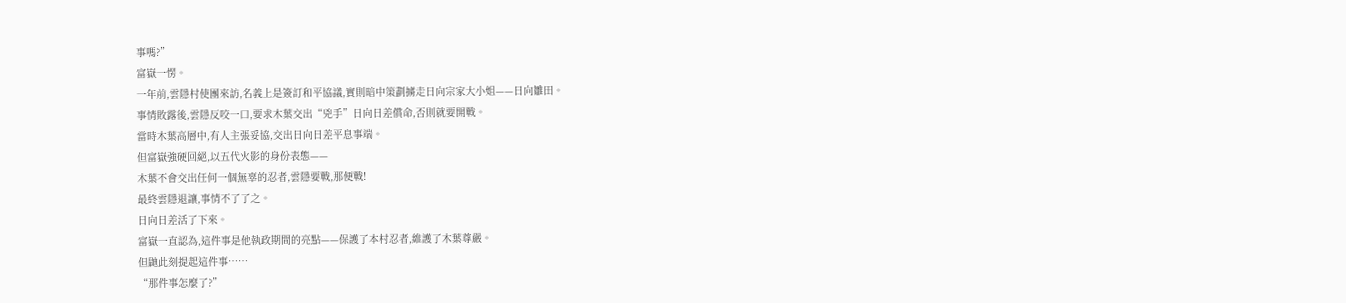事嗎?”
富嶽一愣。
一年前,雲隱村使團來訪,名義上是簽訂和平協議,實則暗中策劃擄走日向宗家大小姐——日向雛田。
事情敗露後,雲隱反咬一口,要求木葉交出“兇手”日向日差償命,否則就要開戰。
當時木葉高層中,有人主張妥協,交出日向日差平息事端。
但富嶽強硬回絕,以五代火影的身份表態——
木葉不會交出任何一個無辜的忍者,雲隱要戰,那便戰!
最終雲隱退讓,事情不了了之。
日向日差活了下來。
富嶽一直認為,這件事是他執政期間的亮點——保護了本村忍者,維護了木葉尊嚴。
但鼬此刻提起這件事……
“那件事怎麼了?”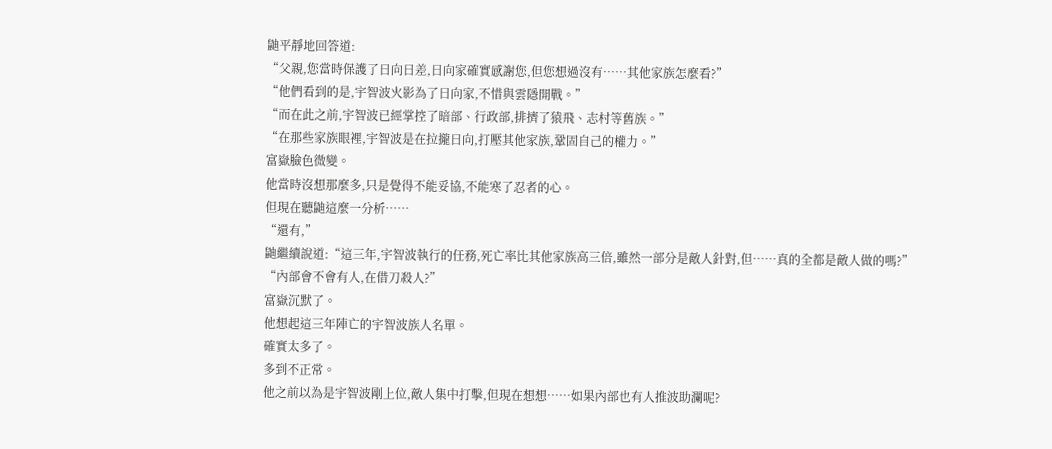鼬平靜地回答道:
“父親,您當時保護了日向日差,日向家確實感謝您,但您想過沒有……其他家族怎麼看?”
“他們看到的是,宇智波火影為了日向家,不惜與雲隱開戰。”
“而在此之前,宇智波已經掌控了暗部、行政部,排擠了猿飛、志村等舊族。”
“在那些家族眼裡,宇智波是在拉攏日向,打壓其他家族,鞏固自己的權力。”
富嶽臉色微變。
他當時沒想那麼多,只是覺得不能妥協,不能寒了忍者的心。
但現在聽鼬這麼一分析……
“還有,”
鼬繼續說道:“這三年,宇智波執行的任務,死亡率比其他家族高三倍,雖然一部分是敵人針對,但……真的全都是敵人做的嗎?”
“內部會不會有人,在借刀殺人?”
富嶽沉默了。
他想起這三年陣亡的宇智波族人名單。
確實太多了。
多到不正常。
他之前以為是宇智波剛上位,敵人集中打擊,但現在想想……如果內部也有人推波助瀾呢?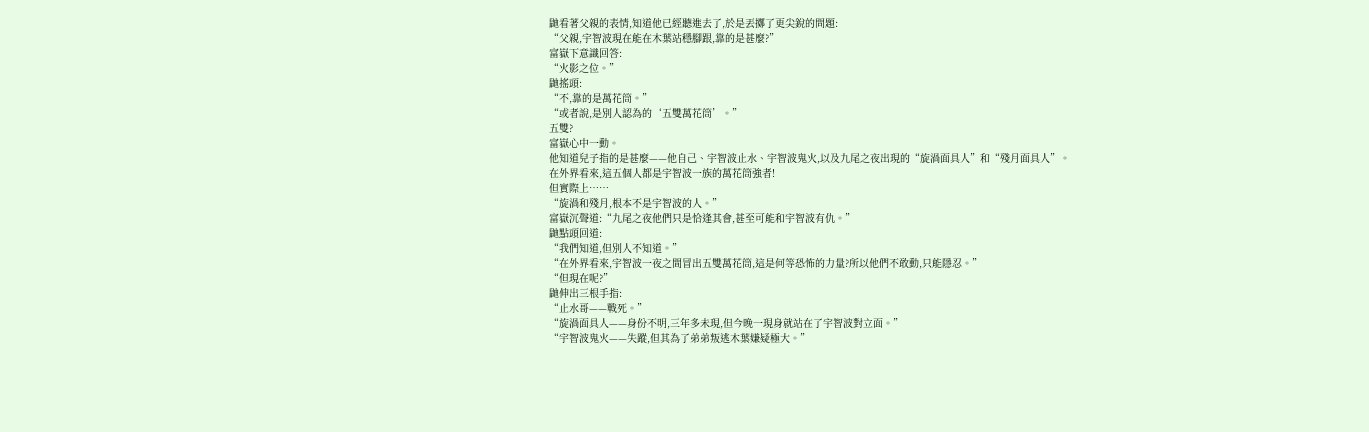鼬看著父親的表情,知道他已經聽進去了,於是丟擲了更尖銳的問題:
“父親,宇智波現在能在木葉站穩腳跟,靠的是甚麼?”
富嶽下意識回答:
“火影之位。”
鼬搖頭:
“不,靠的是萬花筒。”
“或者說,是別人認為的‘五雙萬花筒’。”
五雙?
富嶽心中一動。
他知道兒子指的是甚麼——他自己、宇智波止水、宇智波鬼火,以及九尾之夜出現的“旋渦面具人”和“殘月面具人”。
在外界看來,這五個人都是宇智波一族的萬花筒強者!
但實際上……
“旋渦和殘月,根本不是宇智波的人。”
富嶽沉聲道:“九尾之夜他們只是恰逢其會,甚至可能和宇智波有仇。”
鼬點頭回道:
“我們知道,但別人不知道。”
“在外界看來,宇智波一夜之間冒出五雙萬花筒,這是何等恐怖的力量?所以他們不敢動,只能隱忍。”
“但現在呢?”
鼬伸出三根手指:
“止水哥——戰死。”
“旋渦面具人——身份不明,三年多未現,但今晚一現身就站在了宇智波對立面。”
“宇智波鬼火——失蹤,但其為了弟弟叛逃木葉嫌疑極大。”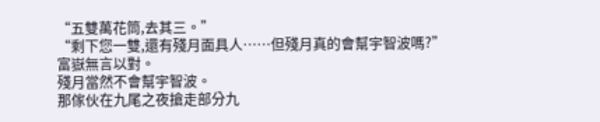“五雙萬花筒,去其三。”
“剩下您一雙,還有殘月面具人……但殘月真的會幫宇智波嗎?”
富嶽無言以對。
殘月當然不會幫宇智波。
那傢伙在九尾之夜搶走部分九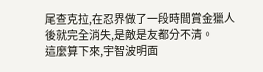尾查克拉,在忍界做了一段時間賞金獵人後就完全消失,是敵是友都分不清。
這麼算下來,宇智波明面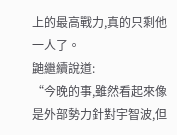上的最高戰力,真的只剩他一人了。
鼬繼續說道:
“今晚的事,雖然看起來像是外部勢力針對宇智波,但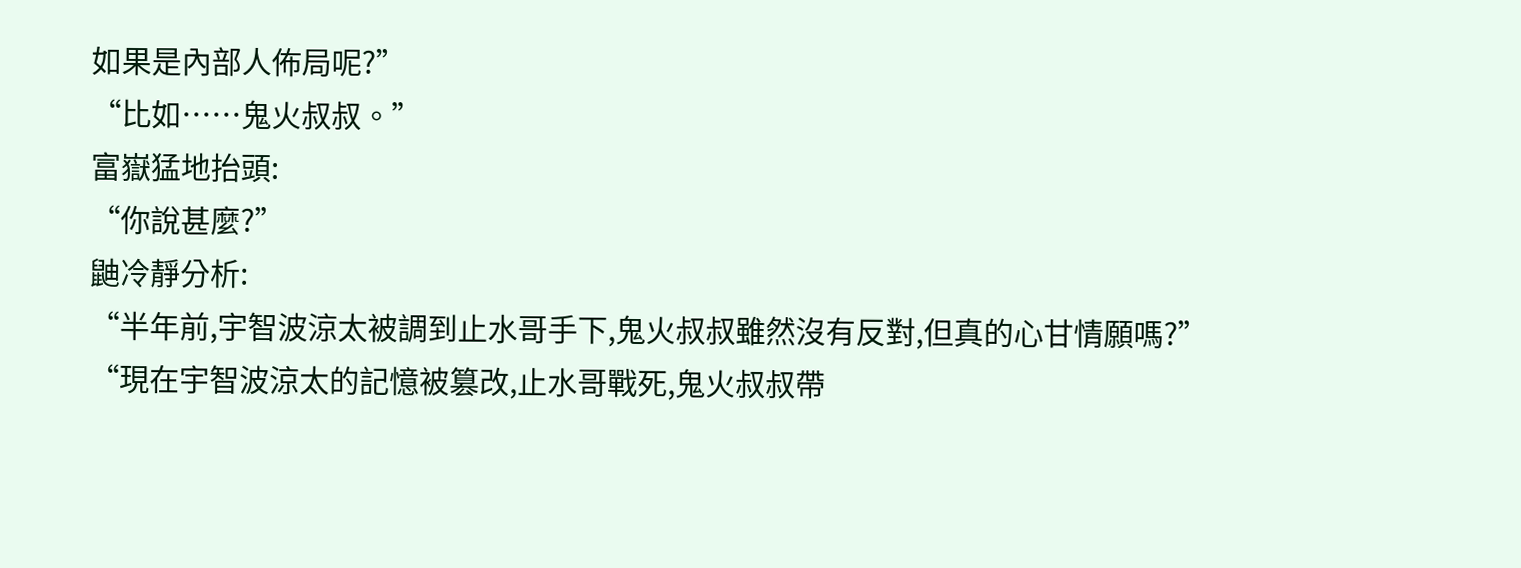如果是內部人佈局呢?”
“比如……鬼火叔叔。”
富嶽猛地抬頭:
“你說甚麼?”
鼬冷靜分析:
“半年前,宇智波涼太被調到止水哥手下,鬼火叔叔雖然沒有反對,但真的心甘情願嗎?”
“現在宇智波涼太的記憶被篡改,止水哥戰死,鬼火叔叔帶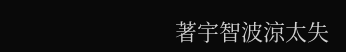著宇智波涼太失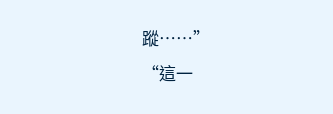蹤……”
“這一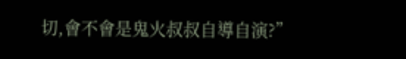切,會不會是鬼火叔叔自導自演?”